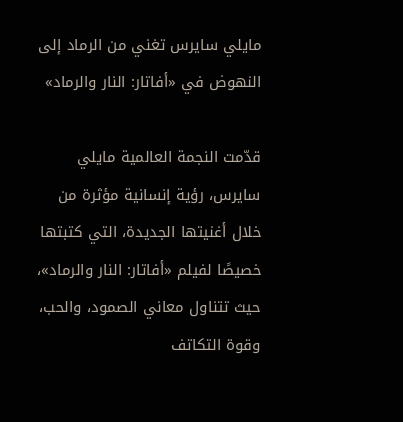مايلي سايرس تغني من الرماد إلى النهوض في «أفاتار: النار والرماد»

قدّمت النجمة العالمية مايلي سايرس، رؤية إنسانية مؤثرة من خلال أغنيتها الجديدة، التي كتبتها خصيصًا لفيلم «أفاتار: النار والرماد»، حيث تتناول معاني الصمود، والحب، وقوة التكاتف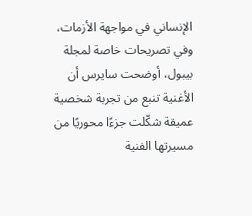الإنساني في مواجهة الأزمات، وفي تصريحات خاصة لمجلة بيبول، أوضحت سايرس أن الأغنية تنبع من تجربة شخصية عميقة شكّلت جزءًا محوريًا من مسيرتها الفنية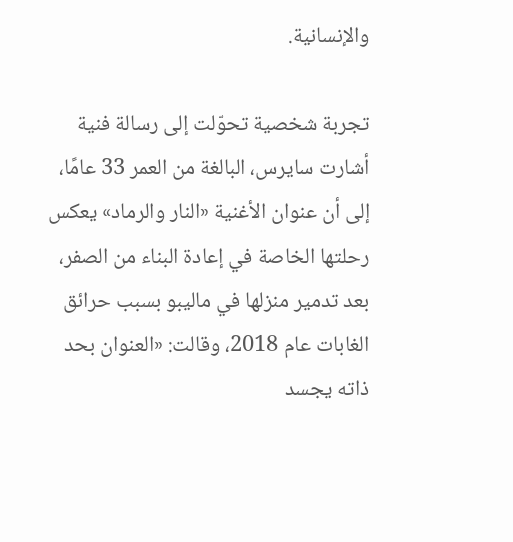والإنسانية.

تجربة شخصية تحوّلت إلى رسالة فنية
أشارت سايرس، البالغة من العمر 33 عامًا، إلى أن عنوان الأغنية «النار والرماد» يعكس رحلتها الخاصة في إعادة البناء من الصفر، بعد تدمير منزلها في ماليبو بسبب حرائق الغابات عام 2018، وقالت: «العنوان بحد ذاته يجسد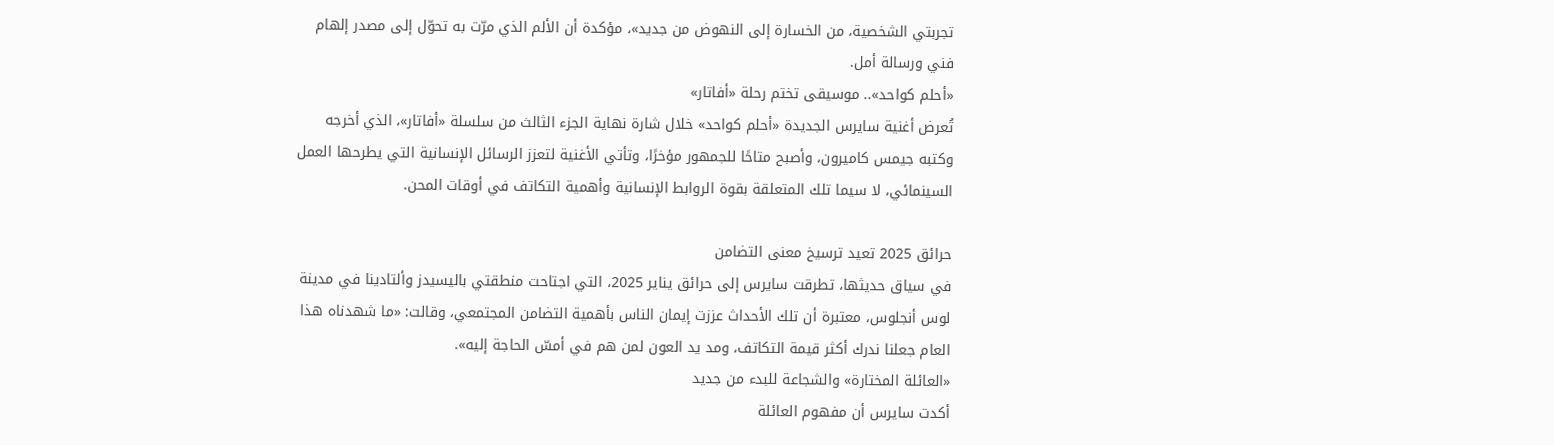تجربتي الشخصية، من الخسارة إلى النهوض من جديد»، مؤكدة أن الألم الذي مرّت به تحوّل إلى مصدر إلهام فني ورسالة أمل.
«أحلم كواحد».. موسيقى تختم رحلة «أفاتار»
تُعرض أغنية سايرس الجديدة «أحلم كواحد» خلال شارة نهاية الجزء الثالث من سلسلة «أفاتار»، الذي أخرجه وكتبه جيمس كاميرون، وأصبح متاحًا للجمهور مؤخرًا، وتأتي الأغنية لتعزز الرسائل الإنسانية التي يطرحها العمل السينمائي، لا سيما تلك المتعلقة بقوة الروابط الإنسانية وأهمية التكاتف في أوقات المحن.

حرائق 2025 تعيد ترسيخ معنى التضامن
في سياق حديثها، تطرقت سايرس إلى حرائق يناير 2025، التي اجتاحت منطقتي باليسيدز وألتادينا في مدينة لوس أنجلوس، معتبرة أن تلك الأحداث عززت إيمان الناس بأهمية التضامن المجتمعي، وقالت: «ما شهدناه هذا العام جعلنا ندرك أكثر قيمة التكاتف، ومد يد العون لمن هم في أمسّ الحاجة إليه».
«العائلة المختارة» والشجاعة للبدء من جديد
أكدت سايرس أن مفهوم العائلة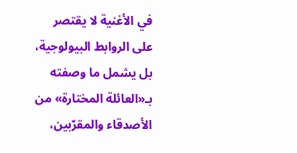في الأغنية لا يقتصر على الروابط البيولوجية، بل يشمل ما وصفته بـ«العائلة المختارة» من الأصدقاء والمقرّبين،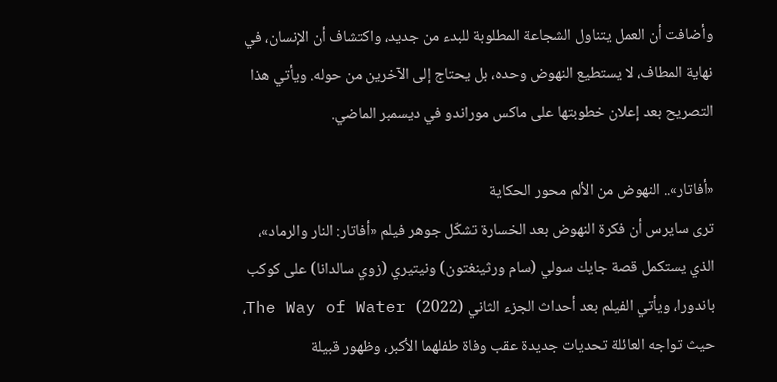وأضافت أن العمل يتناول الشجاعة المطلوبة للبدء من جديد، واكتشاف أن الإنسان، في نهاية المطاف، لا يستطيع النهوض وحده، بل يحتاج إلى الآخرين من حوله. ويأتي هذا التصريح بعد إعلان خطوبتها على ماكس موراندو في ديسمبر الماضي.

«أفاتار».. النهوض من الألم محور الحكاية
ترى سايرس أن فكرة النهوض بعد الخسارة تشكّل جوهر فيلم «أفاتار: النار والرماد»، الذي يستكمل قصة جايك سولي (سام ورثينغتون) ونيتيري (زوي سالدانا) على كوكب باندورا، ويأتي الفيلم بعد أحداث الجزء الثاني The Way of Water (2022)، حيث تواجه العائلة تحديات جديدة عقب وفاة طفلهما الأكبر، وظهور قبيلة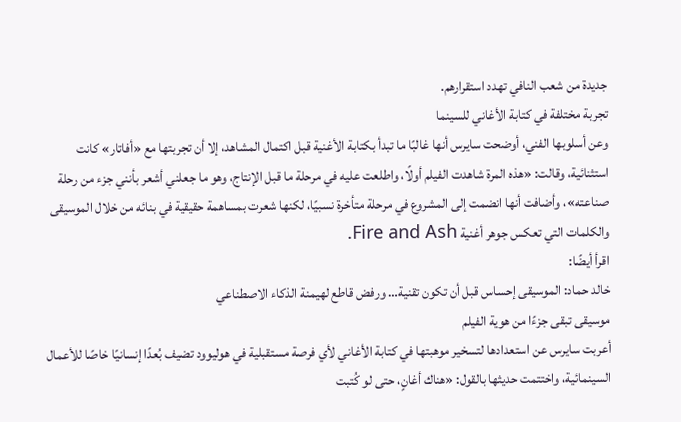جديدة من شعب النافي تهدد استقرارهم.
تجربة مختلفة في كتابة الأغاني للسينما
وعن أسلوبها الفني، أوضحت سايرس أنها غالبًا ما تبدأ بكتابة الأغنية قبل اكتمال المشاهد، إلا أن تجربتها مع «أفاتار» كانت استثنائية، وقالت: «هذه المرة شاهدت الفيلم أولًا، واطلعت عليه في مرحلة ما قبل الإنتاج، وهو ما جعلني أشعر بأنني جزء من رحلة صناعته»، وأضافت أنها انضمت إلى المشروع في مرحلة متأخرة نسبيًا، لكنها شعرت بمساهمة حقيقية في بنائه من خلال الموسيقى والكلمات التي تعكس جوهر أغنية Fire and Ash.
اقرأ أيضًا:
خالد حماد: الموسيقى إحساس قبل أن تكون تقنية… ورفض قاطع لهيمنة الذكاء الاصطناعي
موسيقى تبقى جزءًا من هوية الفيلم
أعربت سايرس عن استعدادها لتسخير موهبتها في كتابة الأغاني لأي فرصة مستقبلية في هوليوود تضيف بُعدًا إنسانيًا خاصًا للأعمال السينمائية، واختتمت حديثها بالقول: «هناك أغانٍ، حتى لو كُتبت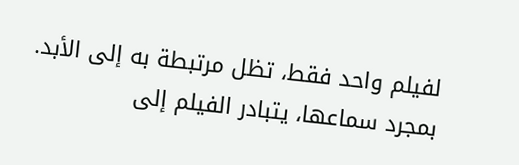لفيلم واحد فقط، تظل مرتبطة به إلى الأبد. بمجرد سماعها، يتبادر الفيلم إلى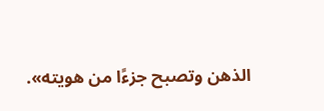الذهن وتصبح جزءًا من هويته».